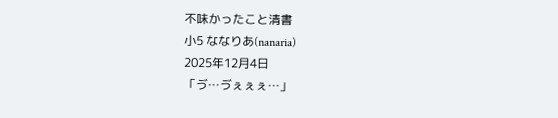不味かったこと清書
小5 ななりあ(nanaria)
2025年12月4日
「ゔ…ゔぇぇぇ…」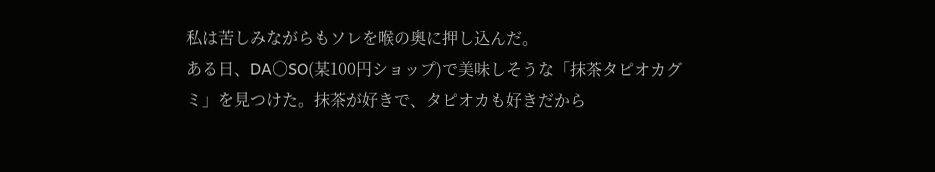私は苦しみながらもソレを喉の奥に押し込んだ。
ある日、DA○SO(某100円ショップ)で美味しそうな「抹茶タピオカグミ」を見つけた。抹茶が好きで、タピオカも好きだから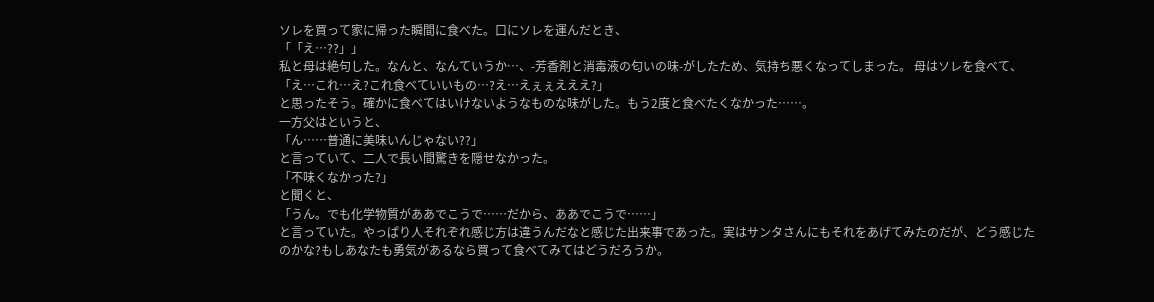ソレを買って家に帰った瞬間に食べた。口にソレを運んだとき、
「「え…??」」
私と母は絶句した。なんと、なんていうか…、-芳香剤と消毒液の匂いの味-がしたため、気持ち悪くなってしまった。 母はソレを食べて、
「え…これ…え?これ食べていいもの…?え…えぇぇえええ?」
と思ったそう。確かに食べてはいけないようなものな味がした。もう2度と食べたくなかった……。
一方父はというと、
「ん……普通に美味いんじゃない??」
と言っていて、二人で長い間驚きを隠せなかった。
「不味くなかった?」
と聞くと、
「うん。でも化学物質がああでこうで……だから、ああでこうで……」
と言っていた。やっぱり人それぞれ感じ方は違うんだなと感じた出来事であった。実はサンタさんにもそれをあげてみたのだが、どう感じたのかな?もしあなたも勇気があるなら買って食べてみてはどうだろうか。